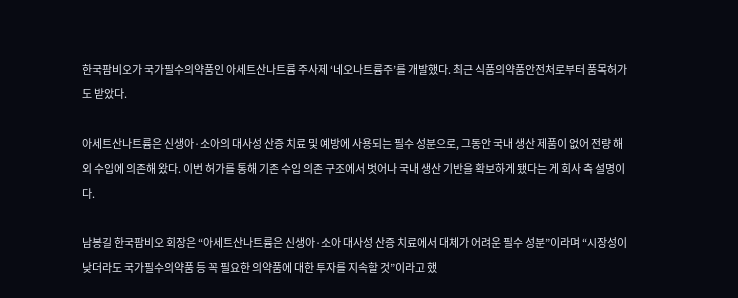한국팜비오가 국가필수의약품인 아세트산나트륨 주사제 ‘네오나트륨주’를 개발했다. 최근 식품의약품안전처로부터 품목허가도 받았다.

아세트산나트륨은 신생아·소아의 대사성 산증 치료 및 예방에 사용되는 필수 성분으로, 그동안 국내 생산 제품이 없어 전량 해외 수입에 의존해 왔다. 이번 허가를 통해 기존 수입 의존 구조에서 벗어나 국내 생산 기반을 확보하게 됐다는 게 회사 측 설명이다.

남봉길 한국팜비오 회장은 “아세트산나트륨은 신생아·소아 대사성 산증 치료에서 대체가 어려운 필수 성분”이라며 “시장성이 낮더라도 국가필수의약품 등 꼭 필요한 의약품에 대한 투자를 지속할 것”이라고 했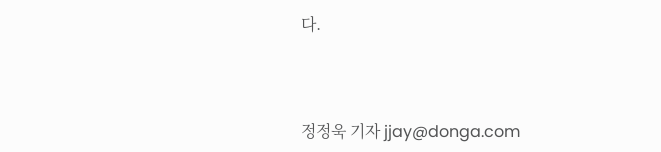다.



정정욱 기자 jjay@donga.com